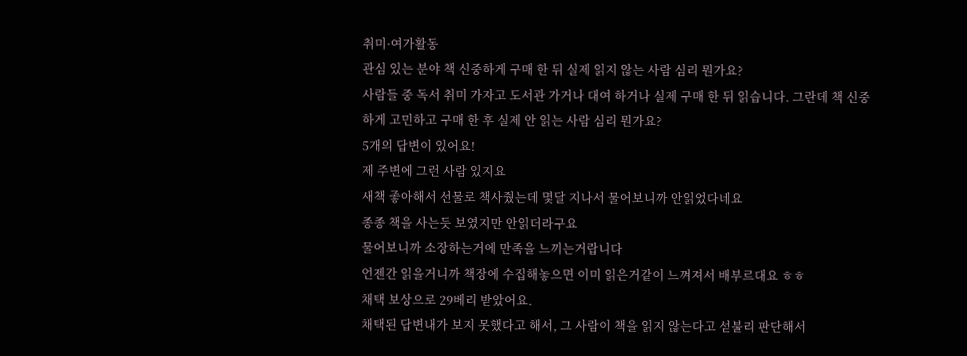취미·여가활동
관심 있는 분야 책 신중하게 구매 한 뒤 실제 읽지 않는 사람 심리 뭔가요?
사람들 중 독서 취미 가자고 도서관 가거나 대여 하거나 실제 구매 한 뒤 읽습니다. 그란데 책 신중하게 고민하고 구매 한 후 실제 안 읽는 사람 심리 뭔가요?
5개의 답변이 있어요!
제 주변에 그런 사람 있지요
새책 좋아해서 선물로 책사줬는데 몇달 지나서 물어보니까 안읽었다네요
종종 책을 사는듯 보였지만 안읽더라구요
물어보니까 소장하는거에 만족을 느끼는거랍니다
언젠간 읽을거니까 책장에 수집해놓으면 이미 읽은거같이 느껴져서 배부르대요 ㅎㅎ
채택 보상으로 29베리 받았어요.
채택된 답변내가 보지 못했다고 해서, 그 사람이 책을 읽지 않는다고 섣불리 판단해서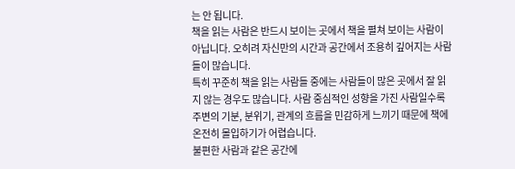는 안 됩니다.
책을 읽는 사람은 반드시 보이는 곳에서 책을 펼쳐 보이는 사람이 아닙니다. 오히려 자신만의 시간과 공간에서 조용히 깊어지는 사람들이 많습니다.
특히 꾸준히 책을 읽는 사람들 중에는 사람들이 많은 곳에서 잘 읽지 않는 경우도 많습니다. 사람 중심적인 성향을 가진 사람일수록 주변의 기분, 분위기, 관계의 흐름을 민감하게 느끼기 때문에 책에 온전히 몰입하기가 어렵습니다.
불편한 사람과 같은 공간에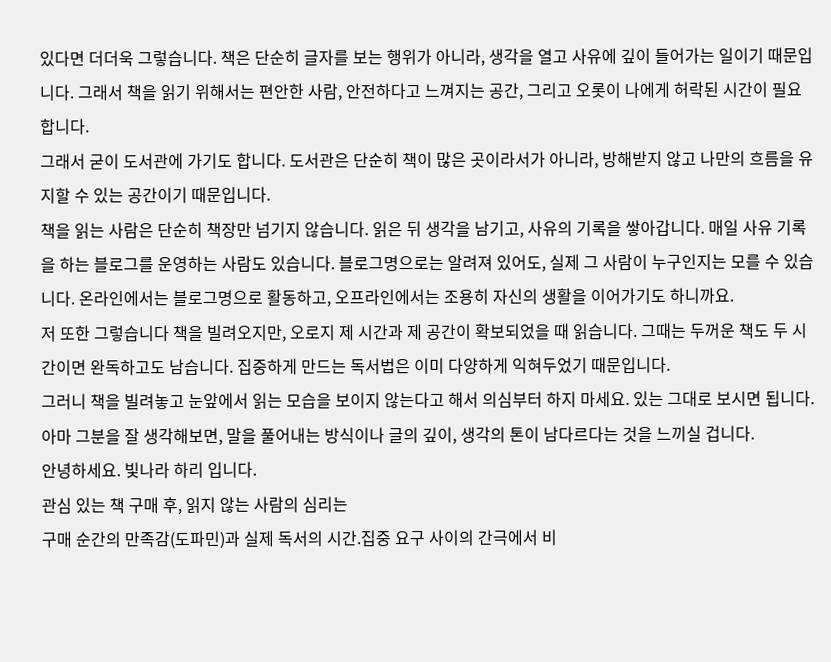있다면 더더욱 그렇습니다. 책은 단순히 글자를 보는 행위가 아니라, 생각을 열고 사유에 깊이 들어가는 일이기 때문입니다. 그래서 책을 읽기 위해서는 편안한 사람, 안전하다고 느껴지는 공간, 그리고 오롯이 나에게 허락된 시간이 필요합니다.
그래서 굳이 도서관에 가기도 합니다. 도서관은 단순히 책이 많은 곳이라서가 아니라, 방해받지 않고 나만의 흐름을 유지할 수 있는 공간이기 때문입니다.
책을 읽는 사람은 단순히 책장만 넘기지 않습니다. 읽은 뒤 생각을 남기고, 사유의 기록을 쌓아갑니다. 매일 사유 기록을 하는 블로그를 운영하는 사람도 있습니다. 블로그명으로는 알려져 있어도, 실제 그 사람이 누구인지는 모를 수 있습니다. 온라인에서는 블로그명으로 활동하고, 오프라인에서는 조용히 자신의 생활을 이어가기도 하니까요.
저 또한 그렇습니다 책을 빌려오지만, 오로지 제 시간과 제 공간이 확보되었을 때 읽습니다. 그때는 두꺼운 책도 두 시간이면 완독하고도 남습니다. 집중하게 만드는 독서법은 이미 다양하게 익혀두었기 때문입니다.
그러니 책을 빌려놓고 눈앞에서 읽는 모습을 보이지 않는다고 해서 의심부터 하지 마세요. 있는 그대로 보시면 됩니다.
아마 그분을 잘 생각해보면, 말을 풀어내는 방식이나 글의 깊이, 생각의 톤이 남다르다는 것을 느끼실 겁니다.
안녕하세요. 빛나라 하리 입니다.
관심 있는 책 구매 후, 읽지 않는 사람의 심리는
구매 순간의 만족감(도파민)과 실제 독서의 시간.집중 요구 사이의 간극에서 비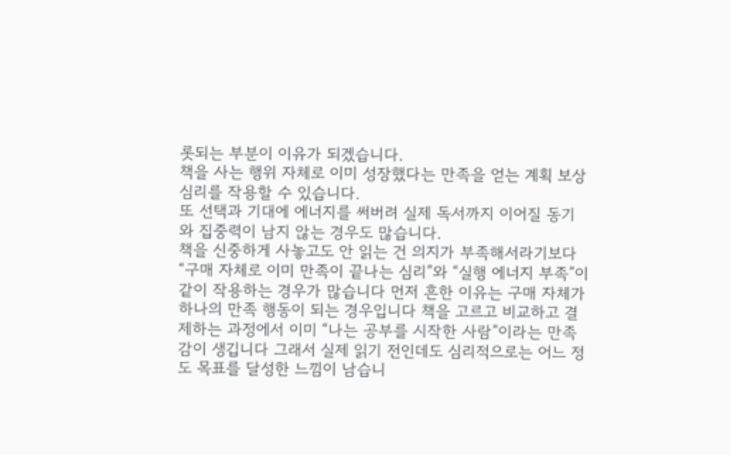롯되는 부분이 이유가 되겠습니다.
책을 사는 행위 자체로 이미 성장했다는 만족을 얻는 계획 보상 심리를 작용할 수 있습니다.
또 선택과 기대에 에너지를 써버려 실제 독서까지 이어질 동기와 집중력이 남지 않는 경우도 많습니다.
책을 신중하게 사놓고도 안 읽는 건 의지가 부족해서라기보다 “구매 자체로 이미 만족이 끝나는 심리”와 “실행 에너지 부족”이 같이 작용하는 경우가 많습니다 먼저 흔한 이유는 구매 자체가 하나의 만족 행동이 되는 경우입니다 책을 고르고 비교하고 결제하는 과정에서 이미 “나는 공부를 시작한 사람”이라는 만족감이 생깁니다 그래서 실제 읽기 전인데도 심리적으로는 어느 정도 목표를 달성한 느낌이 남습니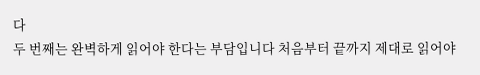다
두 번째는 완벽하게 읽어야 한다는 부담입니다 처음부터 끝까지 제대로 읽어야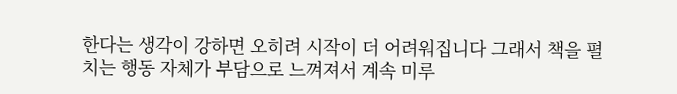한다는 생각이 강하면 오히려 시작이 더 어려워집니다 그래서 책을 펼치는 행동 자체가 부담으로 느껴져서 계속 미루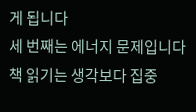게 됩니다
세 번째는 에너지 문제입니다 책 읽기는 생각보다 집중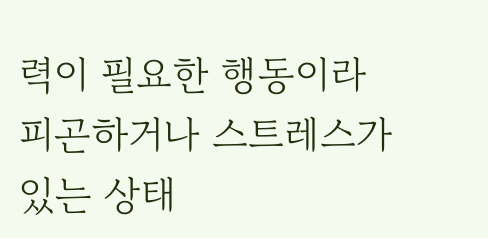력이 필요한 행동이라 피곤하거나 스트레스가 있는 상태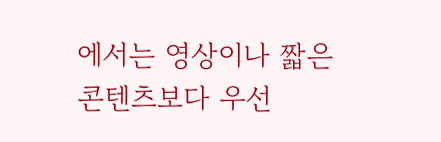에서는 영상이나 짧은 콘텐츠보다 우선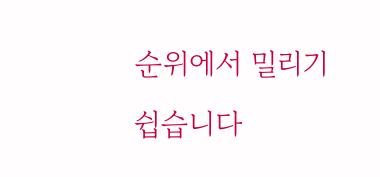순위에서 밀리기 쉽습니다